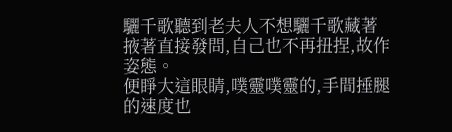驪千歌聽到老夫人不想驪千歌藏著掖著直接發問,自己也不再扭捏,故作姿態。
便睜大這眼睛,噗靈噗靈的,手間捶腿的速度也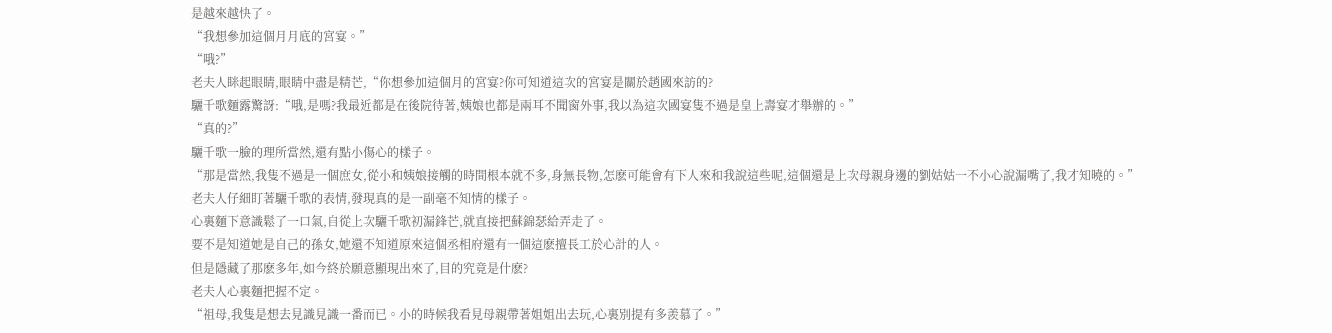是越來越快了。
“我想參加這個月月底的宮宴。”
“哦?”
老夫人眯起眼睛,眼睛中盡是精芒,“你想參加這個月的宮宴?你可知道這次的宮宴是關於趙國來訪的?
驪千歌麵露驚訝:“哦,是嗎?我最近都是在後院待著,姨娘也都是兩耳不聞窗外事,我以為這次國宴隻不過是皇上壽宴才舉辦的。”
“真的?”
驪千歌一臉的理所當然,還有點小傷心的樣子。
“那是當然,我隻不過是一個庶女,從小和姨娘接觸的時間根本就不多,身無長物,怎麽可能會有下人來和我說這些呢,這個還是上次母親身邊的劉姑姑一不小心說漏嘴了,我才知曉的。”
老夫人仔細盯著驪千歌的表情,發現真的是一副毫不知情的樣子。
心裏麵下意識鬆了一口氣,自從上次驪千歌初漏鋒芒,就直接把蘇錦瑟給弄走了。
要不是知道她是自己的孫女,她還不知道原來這個丞相府還有一個這麽擅長工於心計的人。
但是隱藏了那麽多年,如今終於願意顯現出來了,目的究竟是什麽?
老夫人心裏麵把握不定。
“祖母,我隻是想去見識見識一番而已。小的時候我看見母親帶著姐姐出去玩,心裏別提有多羨慕了。”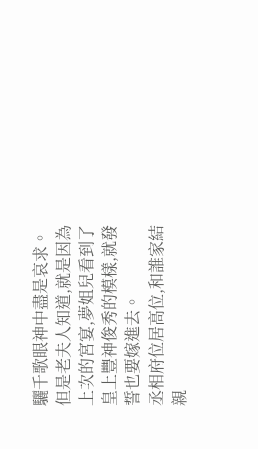驪千歌眼神中盡是哀求。
但是老夫人知道,就是因為上次的宮宴,夢姐兒看到了皇上豐神俊秀的模樣,就發誓也要嫁進去。
丞相府位居高位,和誰家結親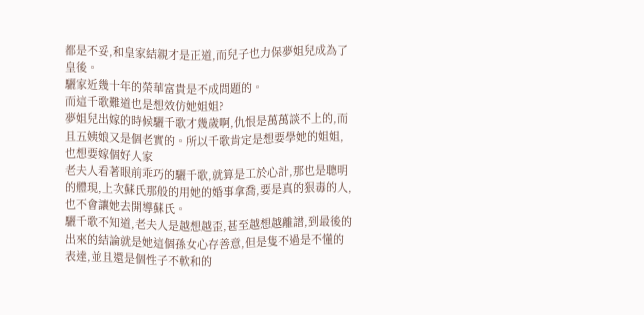都是不妥,和皇家結親才是正道,而兒子也力保夢姐兒成為了皇後。
驪家近幾十年的榮華富貴是不成問題的。
而這千歌難道也是想效仿她姐姐?
夢姐兒出嫁的時候驪千歌才幾歲啊,仇恨是萬萬談不上的,而且五姨娘又是個老實的。所以千歌肯定是想要學她的姐姐,也想要嫁個好人家
老夫人看著眼前乖巧的驪千歌,就算是工於心計,那也是聰明的體現,上次蘇氏那般的用她的婚事拿喬,要是真的狠毒的人,也不會讓她去開導蘇氏。
驪千歌不知道,老夫人是越想越歪,甚至越想越離譜,到最後的出來的結論就是她這個孫女心存善意,但是隻不過是不懂的表達,並且還是個性子不軟和的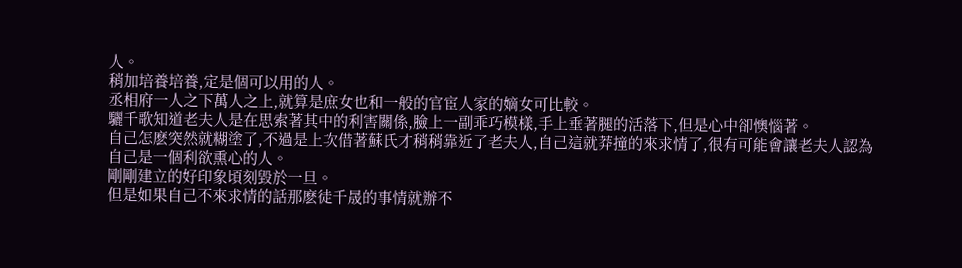人。
稍加培養培養,定是個可以用的人。
丞相府一人之下萬人之上,就算是庶女也和一般的官宦人家的嫡女可比較。
驪千歌知道老夫人是在思索著其中的利害關係,臉上一副乖巧模樣,手上垂著腿的活落下,但是心中卻懊惱著。
自己怎麽突然就糊塗了,不過是上次借著蘇氏才稍稍靠近了老夫人,自己這就莽撞的來求情了,很有可能會讓老夫人認為自己是一個利欲熏心的人。
剛剛建立的好印象頃刻毀於一旦。
但是如果自己不來求情的話那麽徒千晟的事情就辦不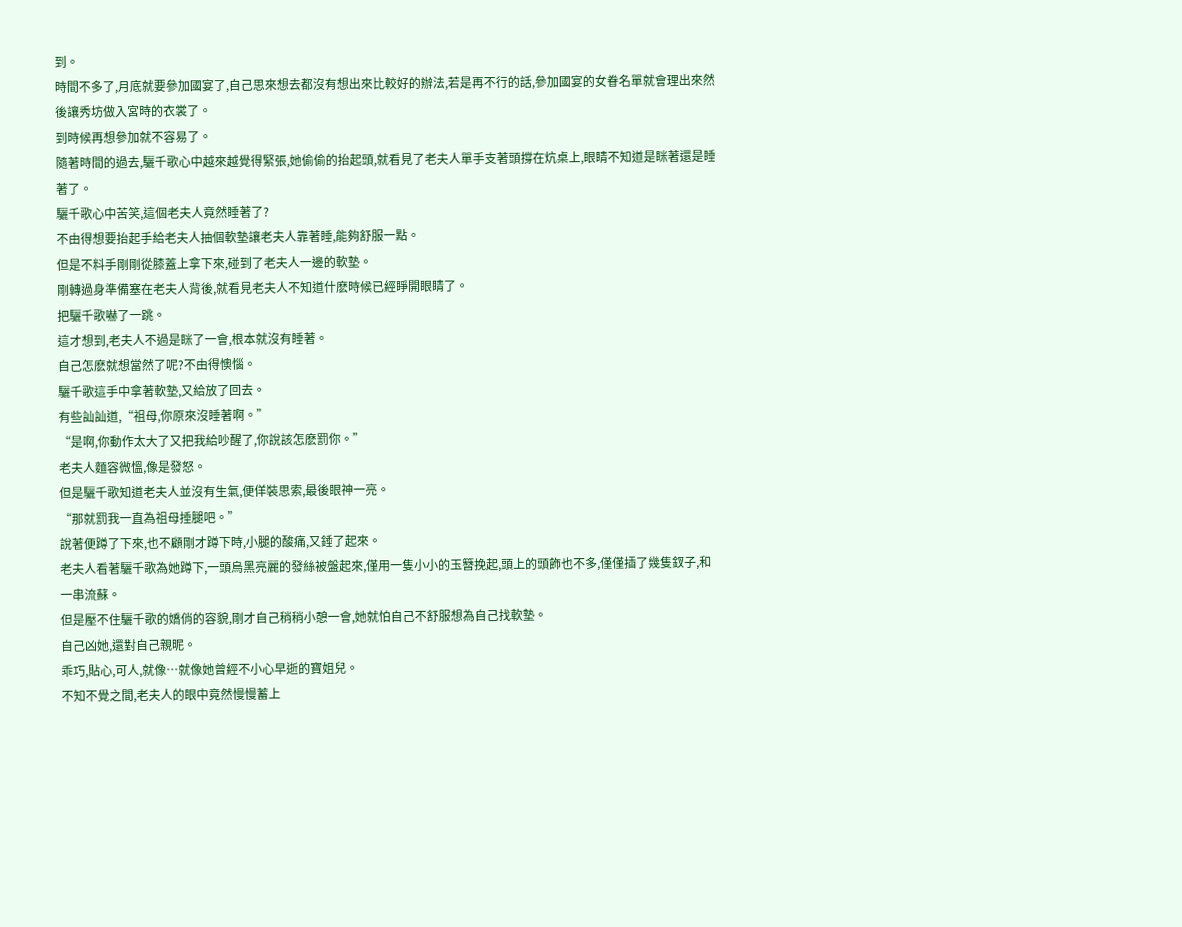到。
時間不多了,月底就要參加國宴了,自己思來想去都沒有想出來比較好的辦法,若是再不行的話,參加國宴的女眷名單就會理出來然後讓秀坊做入宮時的衣裳了。
到時候再想參加就不容易了。
隨著時間的過去,驪千歌心中越來越覺得緊張,她偷偷的抬起頭,就看見了老夫人單手支著頭撐在炕桌上,眼睛不知道是眯著還是睡著了。
驪千歌心中苦笑,這個老夫人竟然睡著了?
不由得想要抬起手給老夫人抽個軟墊讓老夫人靠著睡,能夠舒服一點。
但是不料手剛剛從膝蓋上拿下來,碰到了老夫人一邊的軟墊。
剛轉過身準備塞在老夫人背後,就看見老夫人不知道什麽時候已經睜開眼睛了。
把驪千歌嚇了一跳。
這才想到,老夫人不過是眯了一會,根本就沒有睡著。
自己怎麽就想當然了呢?不由得懊惱。
驪千歌這手中拿著軟墊,又給放了回去。
有些訕訕道,“祖母,你原來沒睡著啊。”
“是啊,你動作太大了又把我給吵醒了,你說該怎麽罰你。”
老夫人麵容微慍,像是發怒。
但是驪千歌知道老夫人並沒有生氣,便佯裝思索,最後眼神一亮。
“那就罰我一直為祖母捶腿吧。”
說著便蹲了下來,也不顧剛才蹲下時,小腿的酸痛,又錘了起來。
老夫人看著驪千歌為她蹲下,一頭烏黑亮麗的發絲被盤起來,僅用一隻小小的玉簪挽起,頭上的頭飾也不多,僅僅插了幾隻釵子,和一串流蘇。
但是壓不住驪千歌的嬌俏的容貌,剛才自己稍稍小憩一會,她就怕自己不舒服想為自己找軟墊。
自己凶她,還對自己親昵。
乖巧,貼心,可人,就像…就像她曾經不小心早逝的寶姐兒。
不知不覺之間,老夫人的眼中竟然慢慢蓄上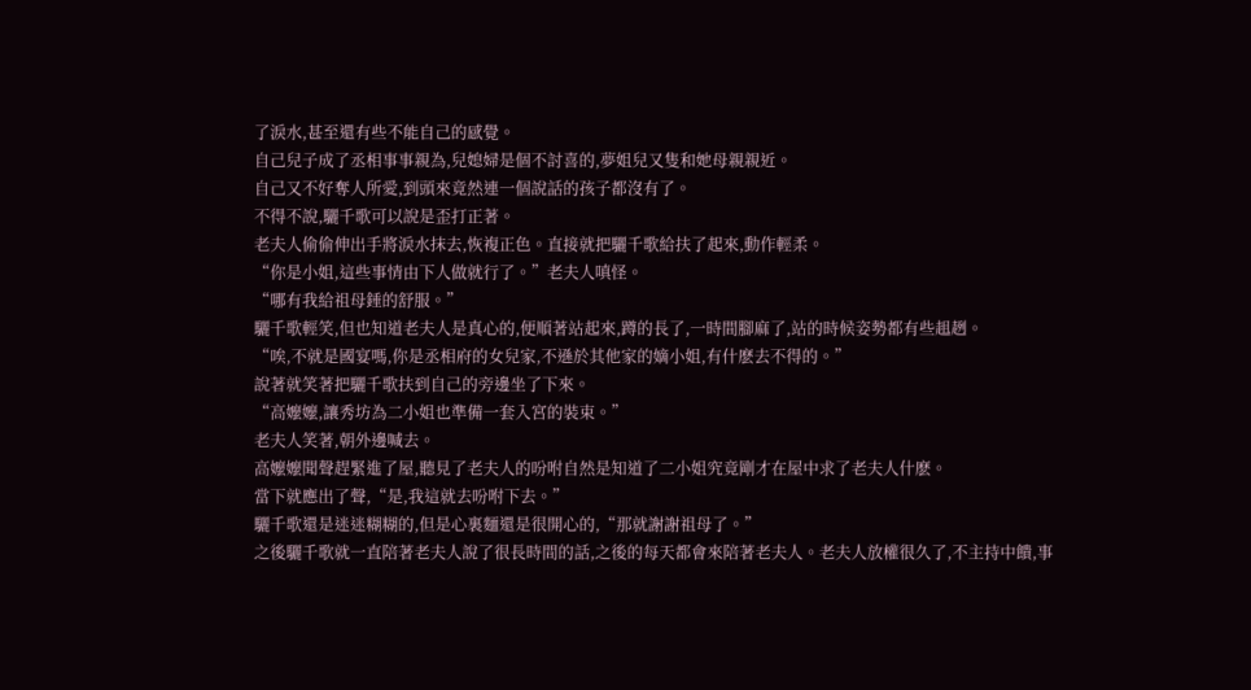了淚水,甚至還有些不能自己的感覺。
自己兒子成了丞相事事親為,兒媳婦是個不討喜的,夢姐兒又隻和她母親親近。
自己又不好奪人所愛,到頭來竟然連一個說話的孩子都沒有了。
不得不說,驪千歌可以說是歪打正著。
老夫人偷偷伸出手將淚水抹去,恢複正色。直接就把驪千歌給扶了起來,動作輕柔。
“你是小姐,這些事情由下人做就行了。”老夫人嗔怪。
“哪有我給祖母錘的舒服。”
驪千歌輕笑,但也知道老夫人是真心的,便順著站起來,蹲的長了,一時間腳麻了,站的時候姿勢都有些趄趔。
“唉,不就是國宴嗎,你是丞相府的女兒家,不遜於其他家的嫡小姐,有什麽去不得的。”
說著就笑著把驪千歌扶到自己的旁邊坐了下來。
“高嬤嬤,讓秀坊為二小姐也準備一套入宮的裝束。”
老夫人笑著,朝外邊喊去。
高嬤嬤聞聲趕緊進了屋,聽見了老夫人的吩咐自然是知道了二小姐究竟剛才在屋中求了老夫人什麽。
當下就應出了聲,“是,我這就去吩咐下去。”
驪千歌還是迷迷糊糊的,但是心裏麵還是很開心的,“那就謝謝祖母了。”
之後驪千歌就一直陪著老夫人說了很長時間的話,之後的每天都會來陪著老夫人。老夫人放權很久了,不主持中饋,事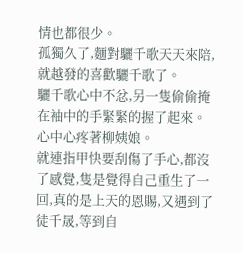情也都很少。
孤獨久了,麵對驪千歌天天來陪,就越發的喜歡驪千歌了。
驪千歌心中不忿,另一隻偷偷掩在袖中的手緊緊的握了起來。
心中心疼著柳姨娘。
就連指甲快要刮傷了手心,都沒了感覺,隻是覺得自己重生了一回,真的是上天的恩賜,又遇到了徒千晟,等到自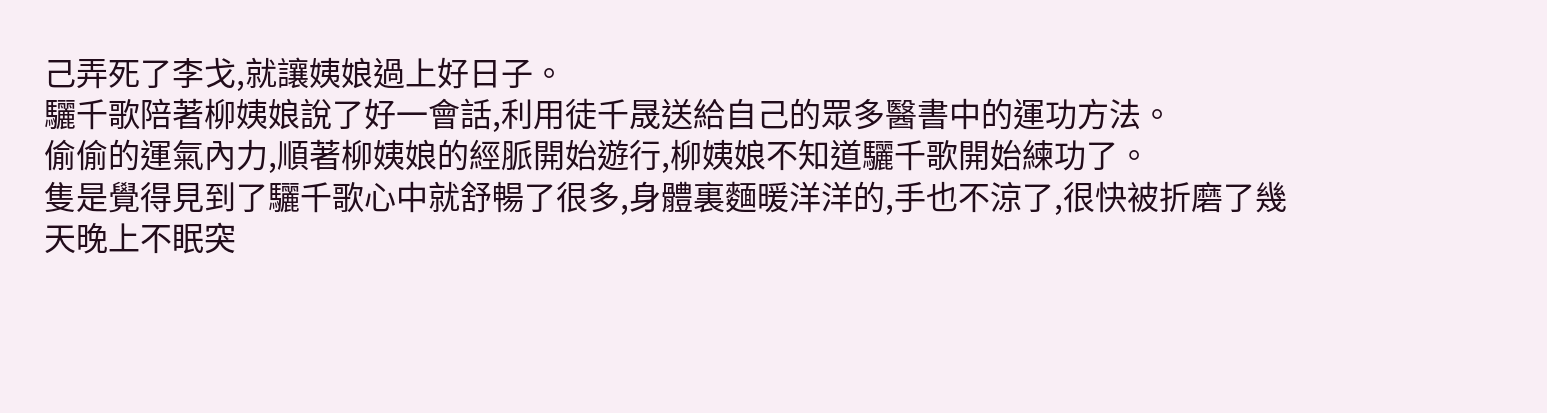己弄死了李戈,就讓姨娘過上好日子。
驪千歌陪著柳姨娘說了好一會話,利用徒千晟送給自己的眾多醫書中的運功方法。
偷偷的運氣內力,順著柳姨娘的經脈開始遊行,柳姨娘不知道驪千歌開始練功了。
隻是覺得見到了驪千歌心中就舒暢了很多,身體裏麵暖洋洋的,手也不涼了,很快被折磨了幾天晚上不眠突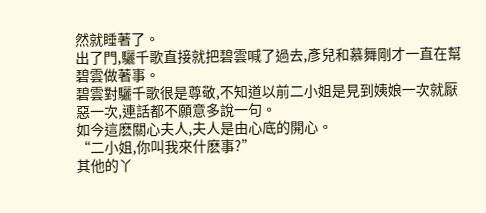然就睡著了。
出了門,驪千歌直接就把碧雲喊了過去,彥兒和慕舞剛才一直在幫碧雲做著事。
碧雲對驪千歌很是尊敬,不知道以前二小姐是見到姨娘一次就厭惡一次,連話都不願意多說一句。
如今這麽關心夫人,夫人是由心底的開心。
“二小姐,你叫我來什麽事?”
其他的丫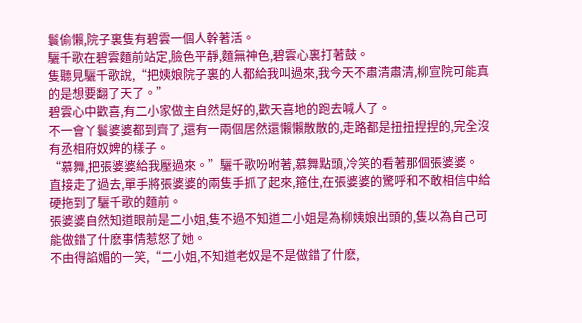鬟偷懶,院子裏隻有碧雲一個人幹著活。
驪千歌在碧雲麵前站定,臉色平靜,麵無神色,碧雲心裏打著鼓。
隻聽見驪千歌說,“把姨娘院子裏的人都給我叫過來,我今天不肅清肅清,柳宣院可能真的是想要翻了天了。”
碧雲心中歡喜,有二小家做主自然是好的,歡天喜地的跑去喊人了。
不一會丫鬟婆婆都到齊了,還有一兩個居然還懶懶散散的,走路都是扭扭捏捏的,完全沒有丞相府奴婢的樣子。
“慕舞,把張婆婆給我壓過來。”驪千歌吩咐著,慕舞點頭,冷笑的看著那個張婆婆。
直接走了過去,單手將張婆婆的兩隻手抓了起來,箍住,在張婆婆的驚呼和不敢相信中給硬拖到了驪千歌的麵前。
張婆婆自然知道眼前是二小姐,隻不過不知道二小姐是為柳姨娘出頭的,隻以為自己可能做錯了什麽事情惹怒了她。
不由得諂媚的一笑,“二小姐,不知道老奴是不是做錯了什麽,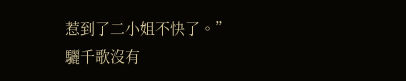惹到了二小姐不快了。”
驪千歌沒有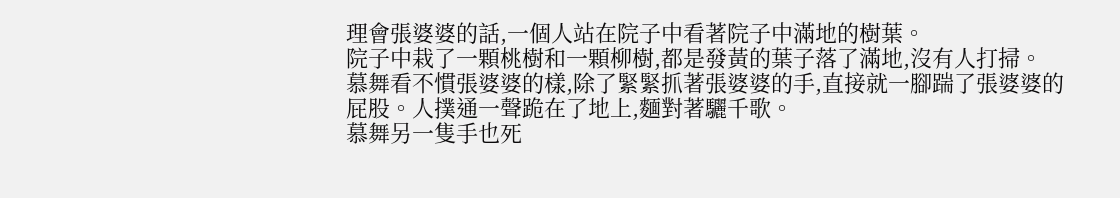理會張婆婆的話,一個人站在院子中看著院子中滿地的樹葉。
院子中栽了一顆桃樹和一顆柳樹,都是發黃的葉子落了滿地,沒有人打掃。
慕舞看不慣張婆婆的樣,除了緊緊抓著張婆婆的手,直接就一腳踹了張婆婆的屁股。人撲通一聲跪在了地上,麵對著驪千歌。
慕舞另一隻手也死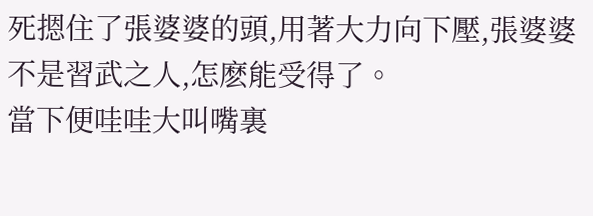死摁住了張婆婆的頭,用著大力向下壓,張婆婆不是習武之人,怎麽能受得了。
當下便哇哇大叫嘴裏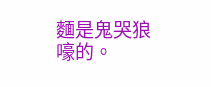麵是鬼哭狼嚎的。